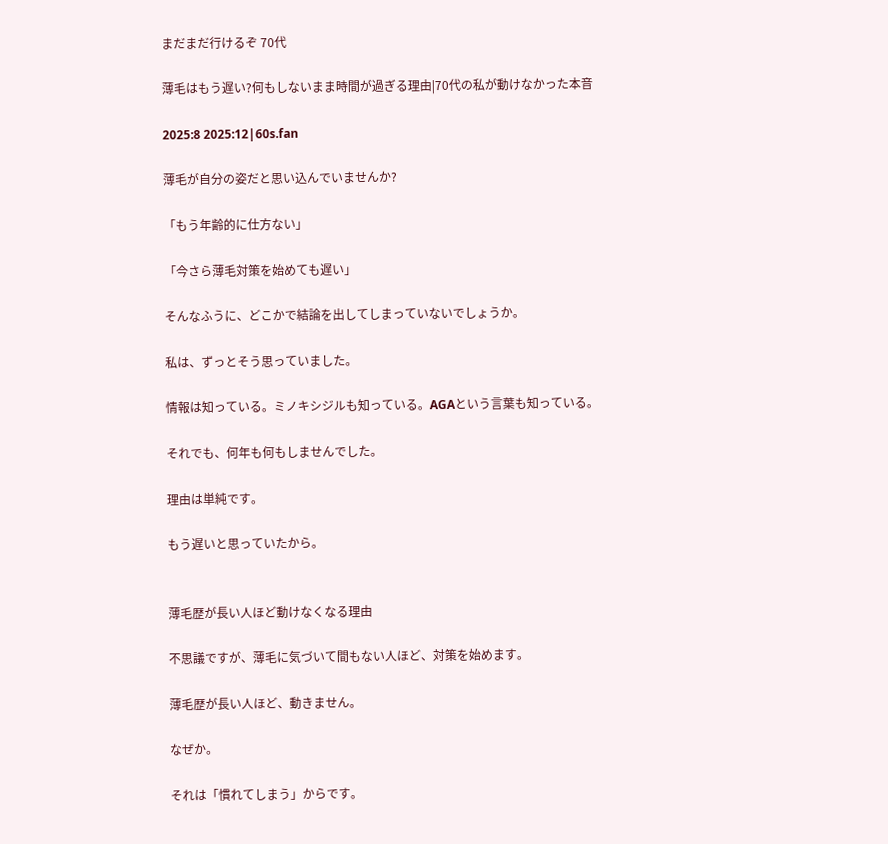まだまだ行けるぞ 70代

薄毛はもう遅い?何もしないまま時間が過ぎる理由|70代の私が動けなかった本音

2025:8 2025:12|60s.fan

薄毛が自分の姿だと思い込んでいませんか?

「もう年齢的に仕方ない」

「今さら薄毛対策を始めても遅い」

そんなふうに、どこかで結論を出してしまっていないでしょうか。

私は、ずっとそう思っていました。

情報は知っている。ミノキシジルも知っている。AGAという言葉も知っている。

それでも、何年も何もしませんでした。

理由は単純です。

もう遅いと思っていたから。


薄毛歴が長い人ほど動けなくなる理由

不思議ですが、薄毛に気づいて間もない人ほど、対策を始めます。

薄毛歴が長い人ほど、動きません。

なぜか。

それは「慣れてしまう」からです。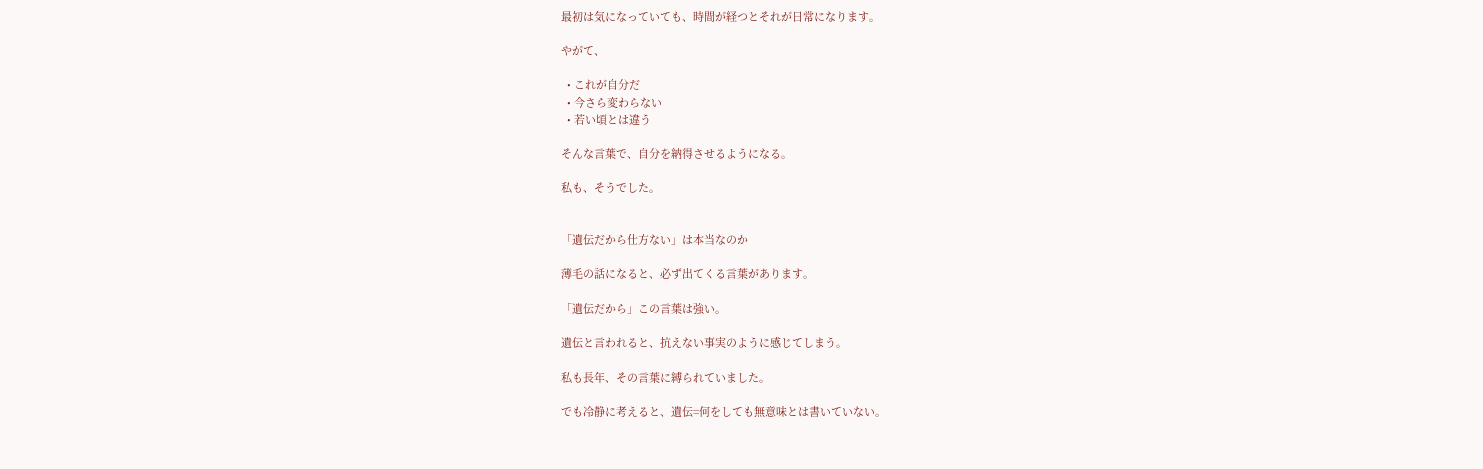最初は気になっていても、時間が経つとそれが日常になります。

やがて、

  • これが自分だ
  • 今さら変わらない
  • 若い頃とは違う

そんな言葉で、自分を納得させるようになる。

私も、そうでした。


「遺伝だから仕方ない」は本当なのか

薄毛の話になると、必ず出てくる言葉があります。

「遺伝だから」この言葉は強い。

遺伝と言われると、抗えない事実のように感じてしまう。

私も長年、その言葉に縛られていました。

でも冷静に考えると、遺伝=何をしても無意味とは書いていない。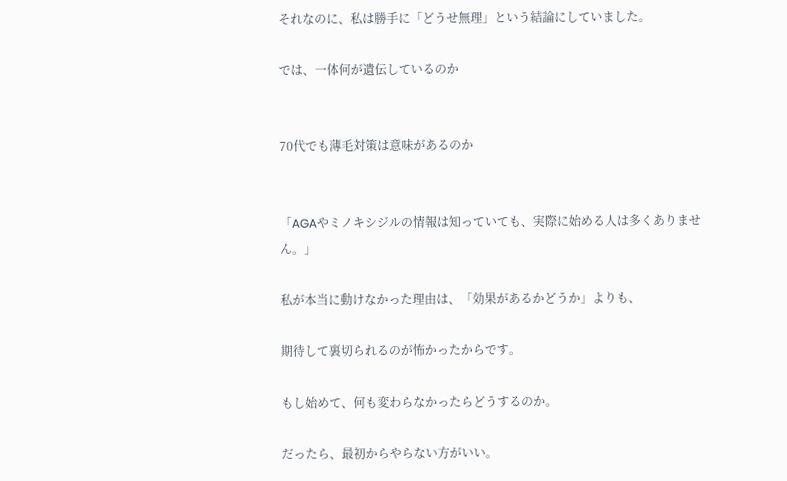それなのに、私は勝手に「どうせ無理」という結論にしていました。

では、一体何が遺伝しているのか


70代でも薄毛対策は意味があるのか


「AGAやミノキシジルの情報は知っていても、実際に始める人は多くありません。」

私が本当に動けなかった理由は、「効果があるかどうか」よりも、

期待して裏切られるのが怖かったからです。

もし始めて、何も変わらなかったらどうするのか。

だったら、最初からやらない方がいい。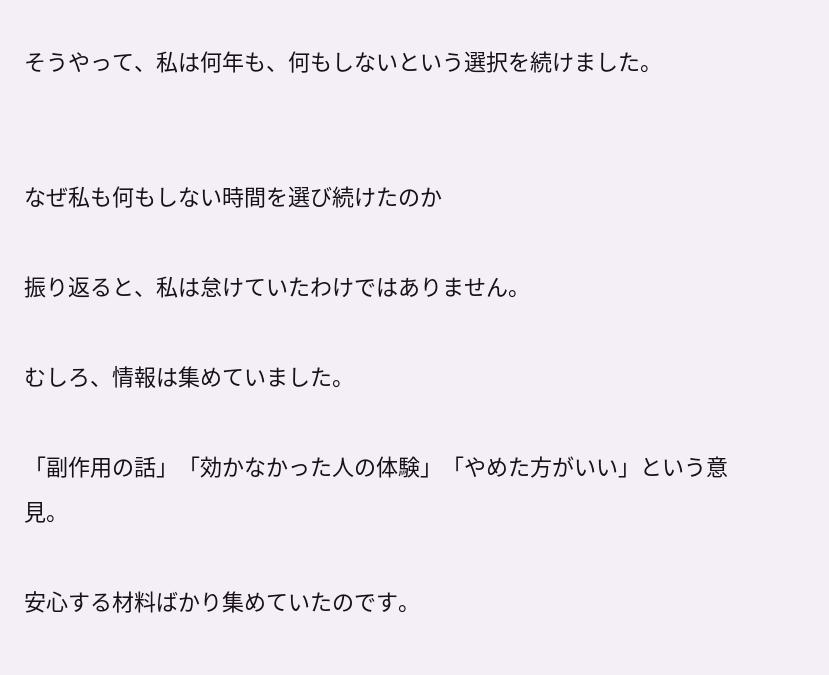そうやって、私は何年も、何もしないという選択を続けました。


なぜ私も何もしない時間を選び続けたのか

振り返ると、私は怠けていたわけではありません。

むしろ、情報は集めていました。

「副作用の話」「効かなかった人の体験」「やめた方がいい」という意見。

安心する材料ばかり集めていたのです。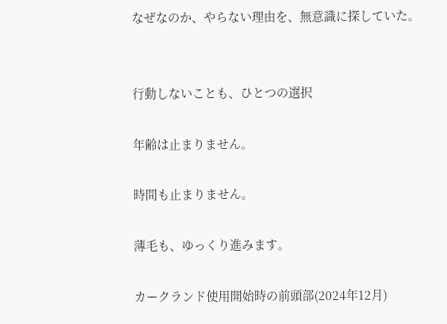なぜなのか、やらない理由を、無意識に探していた。


行動しないことも、ひとつの選択

年齢は止まりません。

時間も止まりません。

薄毛も、ゆっくり進みます。

カークランド使用開始時の前頭部(2024年12月)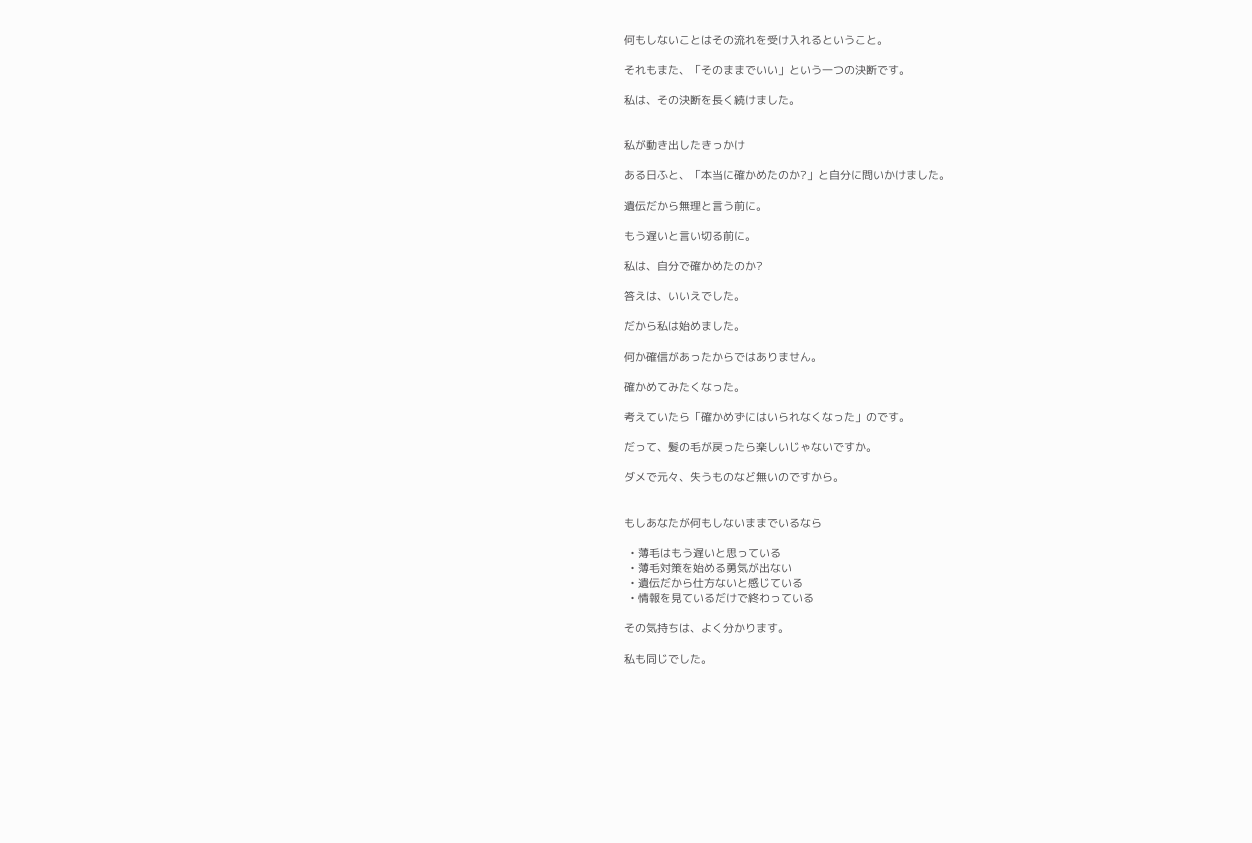何もしないことはその流れを受け入れるということ。

それもまた、「そのままでいい」という一つの決断です。

私は、その決断を長く続けました。


私が動き出したきっかけ

ある日ふと、「本当に確かめたのか?」と自分に問いかけました。

遺伝だから無理と言う前に。

もう遅いと言い切る前に。

私は、自分で確かめたのか?

答えは、いいえでした。

だから私は始めました。

何か確信があったからではありません。

確かめてみたくなった。

考えていたら「確かめずにはいられなくなった」のです。

だって、髪の毛が戻ったら楽しいじゃないですか。

ダメで元々、失うものなど無いのですから。


もしあなたが何もしないままでいるなら

  • 薄毛はもう遅いと思っている
  • 薄毛対策を始める勇気が出ない
  • 遺伝だから仕方ないと感じている
  • 情報を見ているだけで終わっている

その気持ちは、よく分かります。

私も同じでした。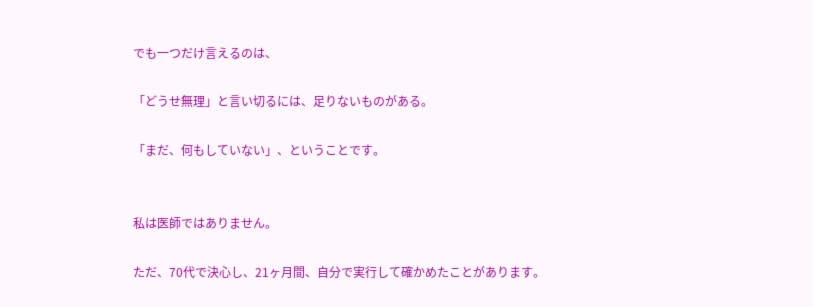でも一つだけ言えるのは、

「どうせ無理」と言い切るには、足りないものがある。

「まだ、何もしていない」、ということです。


私は医師ではありません。

ただ、70代で決心し、21ヶ月間、自分で実行して確かめたことがあります。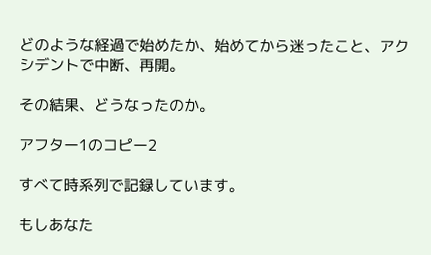どのような経過で始めたか、始めてから迷ったこと、アクシデントで中断、再開。

その結果、どうなったのか。

アフター1のコピー2

すべて時系列で記録しています。

もしあなた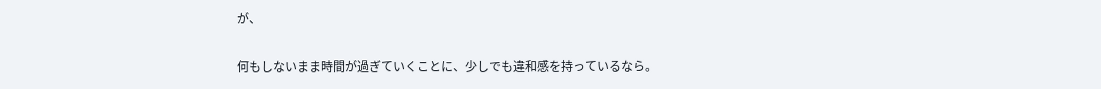が、

何もしないまま時間が過ぎていくことに、少しでも違和感を持っているなら。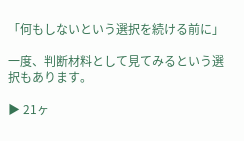「何もしないという選択を続ける前に」

一度、判断材料として見てみるという選択もあります。

▶ 21ヶ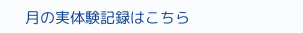月の実体験記録はこちら